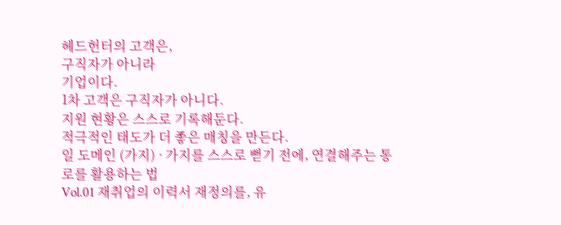헤드헌터의 고객은,
구직자가 아니라
기업이다.
1차 고객은 구직자가 아니다.
지원 현황은 스스로 기록해둔다.
적극적인 태도가 더 좋은 매칭을 만든다.
일 도메인 (가지) · 가지를 스스로 뻗기 전에, 연결해주는 통로를 활용하는 법
Vol.01 재취업의 이력서 재정의를, 유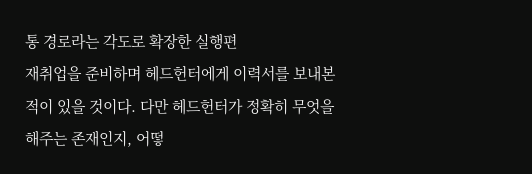통 경로라는 각도로 확장한 실행편
재취업을 준비하며 헤드헌터에게 이력서를 보내본 적이 있을 것이다. 다만 헤드헌터가 정확히 무엇을 해주는 존재인지, 어떻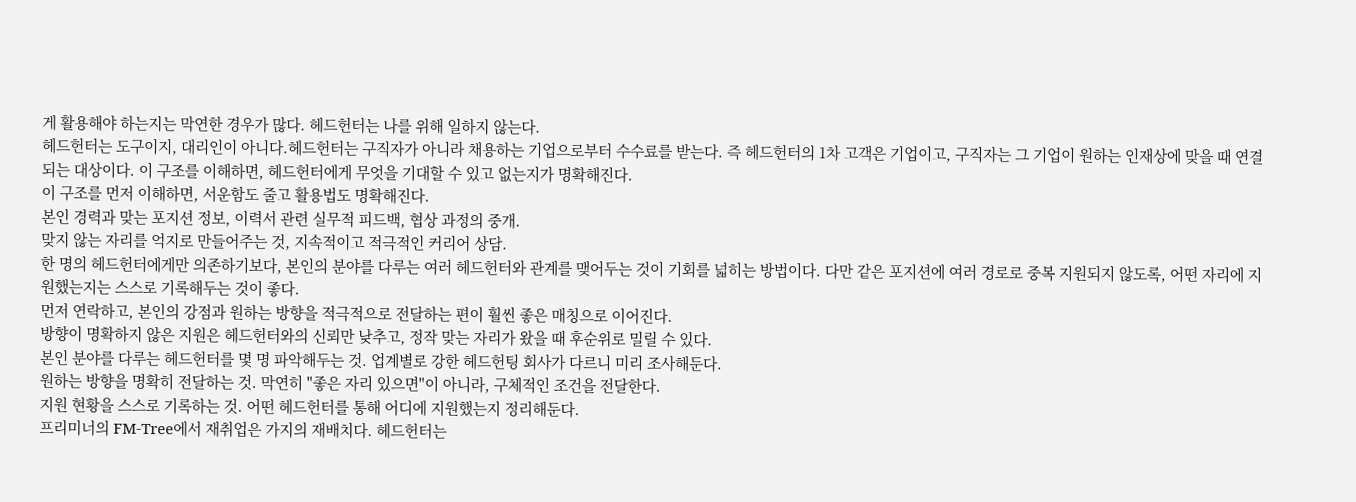게 활용해야 하는지는 막연한 경우가 많다. 헤드헌터는 나를 위해 일하지 않는다.
헤드헌터는 도구이지, 대리인이 아니다.헤드헌터는 구직자가 아니라 채용하는 기업으로부터 수수료를 받는다. 즉 헤드헌터의 1차 고객은 기업이고, 구직자는 그 기업이 원하는 인재상에 맞을 때 연결되는 대상이다. 이 구조를 이해하면, 헤드헌터에게 무엇을 기대할 수 있고 없는지가 명확해진다.
이 구조를 먼저 이해하면, 서운함도 줄고 활용법도 명확해진다.
본인 경력과 맞는 포지션 정보, 이력서 관련 실무적 피드백, 협상 과정의 중개.
맞지 않는 자리를 억지로 만들어주는 것, 지속적이고 적극적인 커리어 상담.
한 명의 헤드헌터에게만 의존하기보다, 본인의 분야를 다루는 여러 헤드헌터와 관계를 맺어두는 것이 기회를 넓히는 방법이다. 다만 같은 포지션에 여러 경로로 중복 지원되지 않도록, 어떤 자리에 지원했는지는 스스로 기록해두는 것이 좋다.
먼저 연락하고, 본인의 강점과 원하는 방향을 적극적으로 전달하는 편이 훨씬 좋은 매칭으로 이어진다.
방향이 명확하지 않은 지원은 헤드헌터와의 신뢰만 낮추고, 정작 맞는 자리가 왔을 때 후순위로 밀릴 수 있다.
본인 분야를 다루는 헤드헌터를 몇 명 파악해두는 것. 업계별로 강한 헤드헌팅 회사가 다르니 미리 조사해둔다.
원하는 방향을 명확히 전달하는 것. 막연히 "좋은 자리 있으면"이 아니라, 구체적인 조건을 전달한다.
지원 현황을 스스로 기록하는 것. 어떤 헤드헌터를 통해 어디에 지원했는지 정리해둔다.
프리미너의 FM-Tree에서 재취업은 가지의 재배치다. 헤드헌터는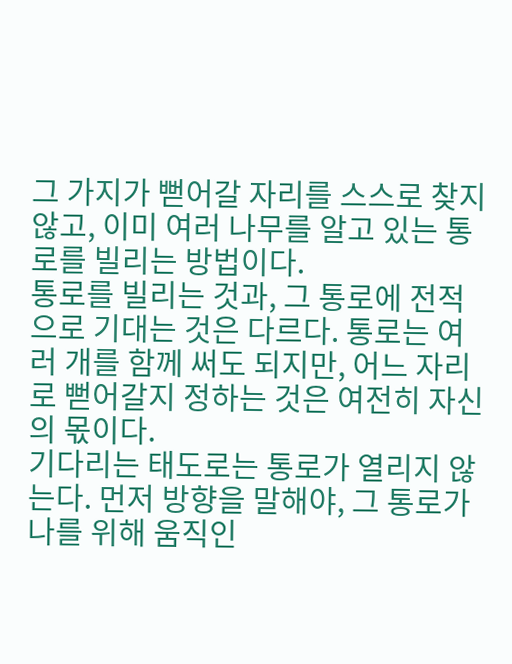그 가지가 뻗어갈 자리를 스스로 찾지 않고, 이미 여러 나무를 알고 있는 통로를 빌리는 방법이다.
통로를 빌리는 것과, 그 통로에 전적으로 기대는 것은 다르다. 통로는 여러 개를 함께 써도 되지만, 어느 자리로 뻗어갈지 정하는 것은 여전히 자신의 몫이다.
기다리는 태도로는 통로가 열리지 않는다. 먼저 방향을 말해야, 그 통로가 나를 위해 움직인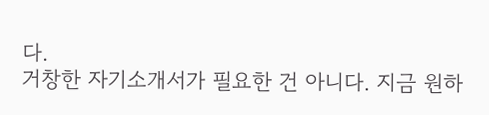다.
거창한 자기소개서가 필요한 건 아니다. 지금 원하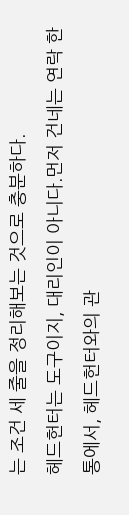는 조건 세 줄을 정리해보는 것으로 충분하다.
헤드헌터는 도구이지, 대리인이 아니다.먼저 건네는 연락 한 통에서, 헤드헌터와의 관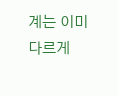계는 이미 다르게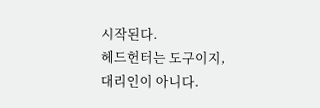시작된다.
헤드헌터는 도구이지,
대리인이 아니다.